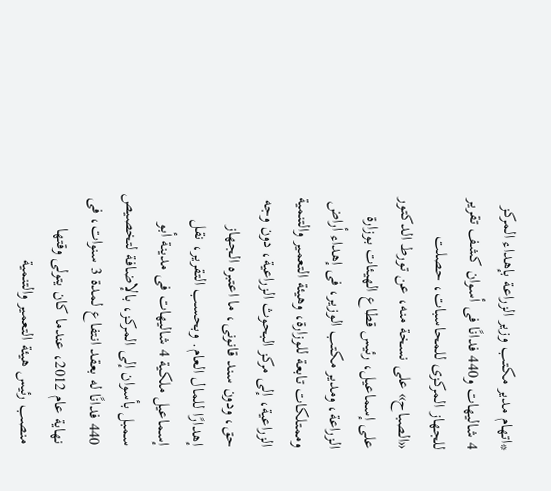*اتهام مدير مكتب وزير الزراعة بإهداء المركز 4 شاليهات و440 فدانًا فى أسوان كشف تقرير للجهاز المركزى للمحاسبات، حصلت «الصباح» على نسخة منه، عن تورط الدكتور على إسماعيل، رئيس قطاع الهيئات بوزارة الزراعة، ومدير مكتب الوزير، فى إهداء أراض وممتلكات تابعة للوزارة، وهيئة التعمير والتنمية الزراعية، إلى مركز البحوث الزراعية، دون وجه حق، ودون سند قانونى، ما اعتبره الجهاز إهدارًا للمال العام. وبحسب التقرير، نقل إسماعيل ملكية 4 شاليهات فى مدينة أبو سمبل بأسوان إلى المركز، بالإضافة لتخصيص 440 فدانًا له بعقد انتفاع لمدة 3 سنوات، فى نهاية عام 2012، عندما كان يتولى وقتها منصب رئيس هيئة التعمير والتنمية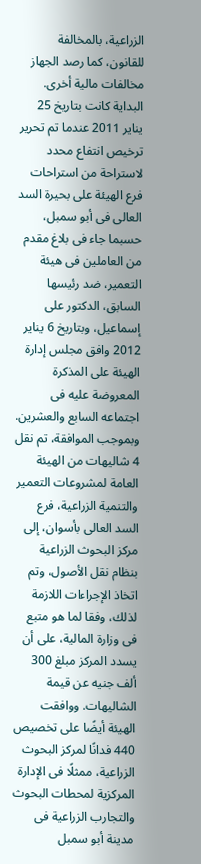الزراعية، بالمخالفة للقانون، كما رصد الجهاز مخالفات مالية أخرى. البداية كانت بتاريخ 25 يناير 2011 عندما تم تحرير ترخيص انتفاع محدد لاستراحة من استراحات فرع الهيئة على بحيرة السد العالى فى أبو سمبل، حسبما جاء فى بلاغ مقدم من العاملين فى هيئة التعمير، ضد رئيسها السابق، الدكتور على إسماعيل، وبتاريخ 6 يناير 2012 وافق مجلس إدارة الهيئة على المذكرة المعروضة عليه فى اجتماعه السابع والعشرين. وبموجب الموافقة، تم نقل 4 شاليهات من الهيئة العامة لمشروعات التعمير والتنمية الزراعية، فرع السد العالى بأسوان، إلى مركز البحوث الزراعية بنظام نقل الأصول، وتم اتخاذ الإجراءات اللازمة لذلك، وفقا لما هو متبع فى وزارة المالية، على أن يسدد المركز مبلغ 300 ألف جنيه عن قيمة الشاليهات. ووافقت الهيئة أيضًا على تخصيص 440 فدانًا لمركز البحوث الزراعية، ممثلًا فى الإدارة المركزية لمحطات البحوث والتجارب الزراعية فى مدينة أبو سمبل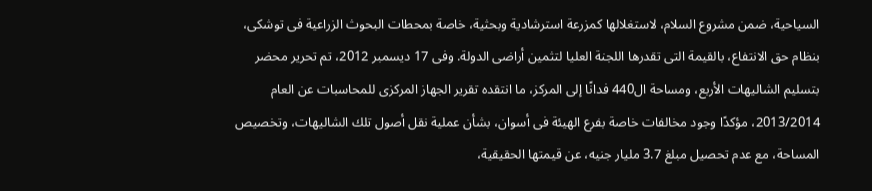السياحية، ضمن مشروع السلام، لاستغلالها كمزرعة استرشادية وبحثية، خاصة بمحطات البحوث الزراعية فى توشكى، بنظام حق الانتفاع، بالقيمة التى تقدرها اللجنة العليا لتثمين أراضى الدولة. وفى 17 ديسمبر 2012، تم تحرير محضر بتسليم الشاليهات الأربع، ومساحة ال440 فدانًا إلى المركز، ما انتقده تقرير الجهاز المركزى للمحاسبات عن العام 2013/2014، مؤكدًا وجود مخالفات خاصة بفرع الهيئة فى أسوان، بشأن عملية نقل أصول تلك الشاليهات، وتخصيص المساحة، مع عدم تحصيل مبلغ 3.7 مليار جنيه، عن قيمتها الحقيقية،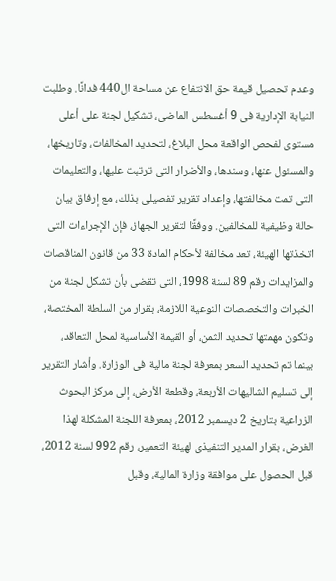وعدم تحصيل قيمة حق الانتفاع عن مساحة ال440 فدانًا. وطلبت النيابة الإدارية فى 9 أغسطس الماضى، تشكيل لجنة على أعلى مستوى لفحص الواقعة محل البلاغ، لتحديد المخالفات، وتاريخها، والمسئول عنها، وسندها، والأضرار التى ترتبت عليها، والتعليمات التى تمت مخالفتها، وإعداد تقرير تفصيلى بذلك، مع إرفاق بيان حالة وظيفية للمخالفين. ووفقًا لتقرير الجهاز، فإن الإجراءات التى اتخذتها الهيئة، تعد مخالفة لأحكام المادة 33 من قانون المناقصات والمزايدات رقم 89 لسنة 1998، التى تقضى بأن تشكل لجنة من الخبرات والتخصصات النوعية اللازمة، بقرار من السلطة المختصة، وتكون مهمتها تحديد الثمن، أو القيمة الأساسية لمحل التعاقد، بينما تم تحديد السعر بمعرفة لجنة مالية فى الوزارة. وأشار التقرير إلى تسليم الشاليهات الأربعة، وقطعة الأرض، إلى مركز البحوث الزراعية بتاريخ 2 ديسمبر 2012، بمعرفة اللجنة المشكلة لهذا الغرض، بقرار المدير التنفيذى لهيئة التعمير، رقم 992 لسنة 2012، قبل الحصول على موافقة وزارة المالية، وقبل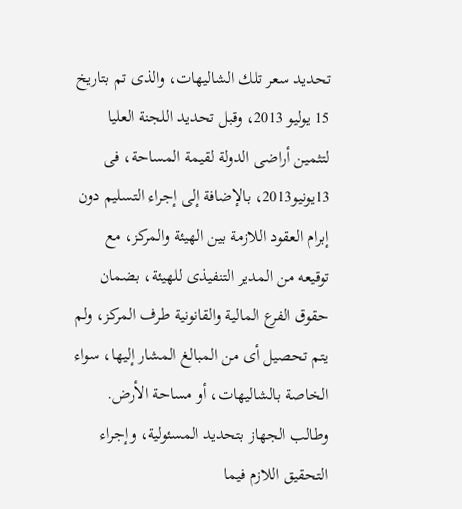تحديد سعر تلك الشاليهات، والذى تم بتاريخ 15 يوليو 2013، وقبل تحديد اللجنة العليا لتثمين أراضى الدولة لقيمة المساحة، فى 13يونيو2013، بالإضافة إلى إجراء التسليم دون إبرام العقود اللازمة بين الهيئة والمركز، مع توقيعه من المدير التنفيذى للهيئة، بضمان حقوق الفرع المالية والقانونية طرف المركز، ولم يتم تحصيل أى من المبالغ المشار إليها، سواء الخاصة بالشاليهات، أو مساحة الأرض. وطالب الجهاز بتحديد المسئولية، وإجراء التحقيق اللازم فيما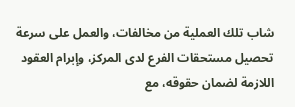شاب تلك العملية من مخالفات، والعمل على سرعة تحصيل مستحقات الفرع لدى المركز، وإبرام العقود اللازمة لضمان حقوقه، مع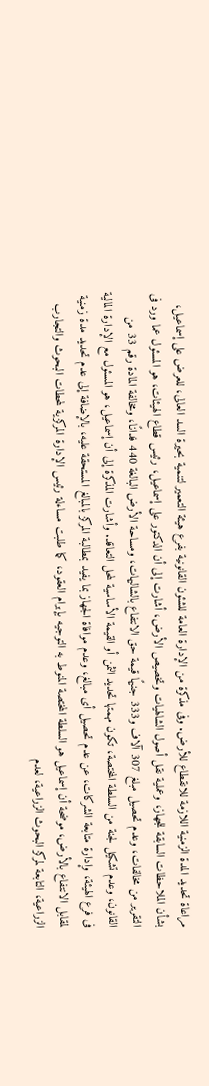مراعاة تحديد المدة الزمنية اللازمة للانقطاع للأرض. وفى مذكرة من الإدارة العامة للشئون القانونية بفرع هيئة التعمير لتنمية بحيرة السد العالى، للعرض على إسماعيل، بشأن الملاحظات السابقة للجهاز، وعملية نقل أصول الشالهيات وتخصيص الأرض، أشارت إلى أن الدكتور على إسماعيل، رئيس قطاع الهيئات، هو المسئول عما ورد فى التقرير من مخالفات، وعدم تحصيل مبلغ 307 آلاف و333 جنيهًا قيمة حق الانتفاع بالشاليهات، ومساحة الأرض البالغة 440 فدانًا، ومخالفة المادة رقم 33 من القانون، وعدم تشكيل لجنة من السلطة المختصة، تكون مهمتها تحديد الثمن أو القيمة الأساسية لمحل التعاقد. وأشارت المذكرة إلى أن إسماعيل، هو المسئول مع الإدارة المالية فى فرع الهيئة، وإدارة متابعة الشركات، عن عدم تحصيل أى مبالغ، وعدم موافاة الجهاز بما يفيد بمطالبة المركز بالمبالغ المستحقة عليه، بالإضافة إلى عدم تحديد مدة زمنية لمقابل الانتفاع بالأرض، موضحة أن إسماعيل هو السلطة المختصة المنوط به التوجيه بإبرام العقود، كما طلبت مساءلة رئيس الإدارة المركزية لمحطات البحوث والتجارب الزراعية، التابعة لمركز البحوث الزراعية، لعدم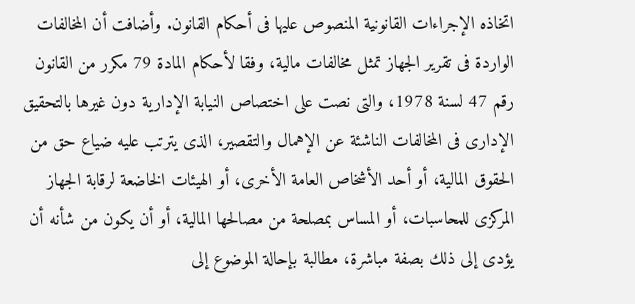اتخاذه الإجراءات القانونية المنصوص عليها فى أحكام القانون. وأضافت أن المخالفات الواردة فى تقرير الجهاز تمثل مخالفات مالية، وفقا لأحكام المادة 79 مكرر من القانون رقم 47 لسنة 1978، والتى نصت على اختصاص النيابة الإدارية دون غيرها بالتحقيق الإدارى فى المخالفات الناشئة عن الإهمال والتقصير، الذى يترتب عليه ضياع حق من الحقوق المالية، أو أحد الأشخاص العامة الأخرى، أو الهيئات الخاضعة لرقابة الجهاز المركزى للمحاسبات، أو المساس بمصلحة من مصالحها المالية، أو أن يكون من شأنه أن يؤدى إلى ذلك بصفة مباشرة، مطالبة بإحالة الموضوع إلى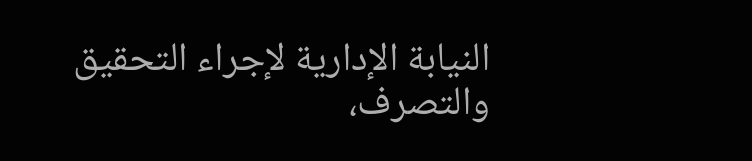النيابة الإدارية لإجراء التحقيق والتصرف،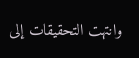وانتهت التحقيقات إلى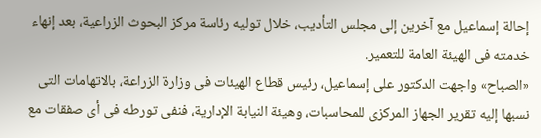إحالة إسماعيل مع آخرين إلى مجلس التأديب، خلال توليه رئاسة مركز البحوث الزراعية، بعد إنهاء خدمته فى الهيئة العامة للتعمير.
«الصباح» واجهت الدكتور على إسماعيل، رئيس قطاع الهيئات فى وزارة الزراعة، بالاتهامات التى نسبها إليه تقرير الجهاز المركزى للمحاسبات، وهيئة النيابة الإدارية، فنفى تورطه فى أى صفقات مع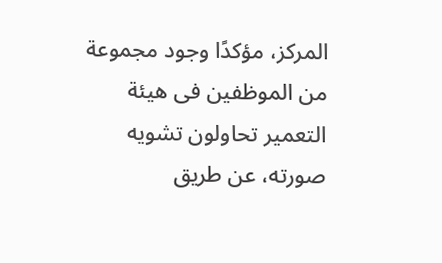المركز، مؤكدًا وجود مجموعة من الموظفين فى هيئة التعمير تحاولون تشويه صورته، عن طريق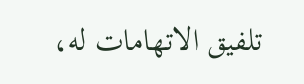تلفيق الاتهامات له،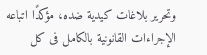وتحرير بلاغات كيدية ضده، مؤكدًا اتباعه الإجراءات القانونية بالكامل فى كل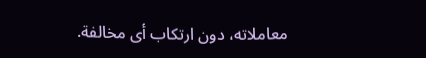معاملاته، دون ارتكاب أى مخالفة.